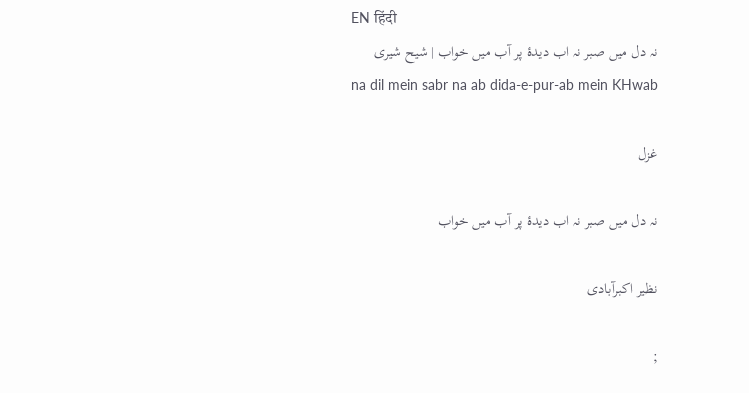EN हिंदी
نہ دل میں صبر نہ اب دیدۂ پر آب میں خواب | شیح شیری
na dil mein sabr na ab dida-e-pur-ab mein KHwab

غزل

نہ دل میں صبر نہ اب دیدۂ پر آب میں خواب

نظیر اکبرآبادی

;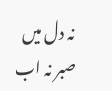نہ دل میں صبر نہ اب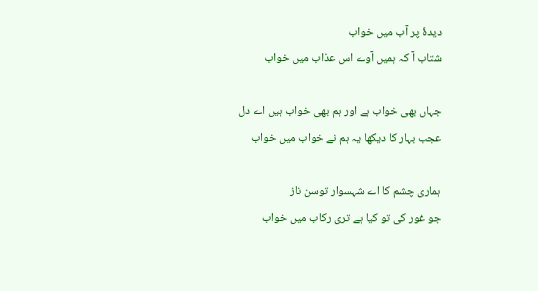دیدۂ پر آب میں خواب
شتاب آ کہ ہمیں آوے اس عذاب میں خواب

جہاں بھی خواب ہے اور ہم بھی خواب ہیں اے دل
عجب بہار کا دیکھا یہ ہم نے خواب میں خواب

ہماری چشم کا اے شہسوار توسن ناز
جو غور کی تو کیا ہے تری رکاب میں خواب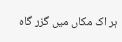ہر اک مکاں میں گزر گاہ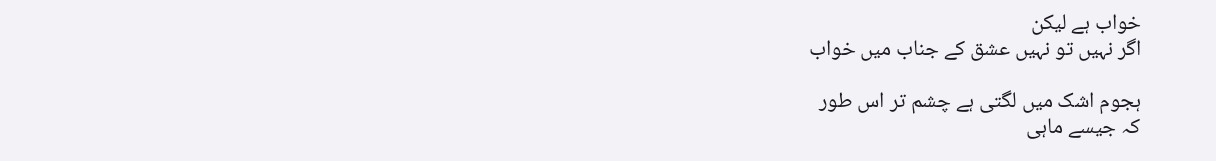خواب ہے لیکن
اگر نہیں تو نہیں عشق کے جناب میں خواب

ہجوم اشک میں لگتی ہے چشم تر اس طور
کہ جیسے ماہی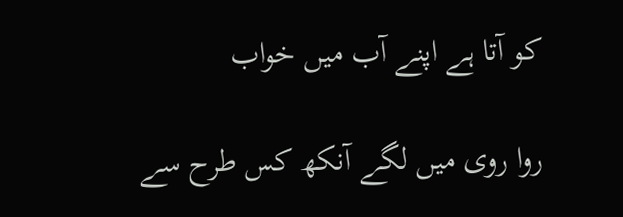کو آتا ہے اپنے آب میں خواب

روا روی میں لگے آنکھ کس طرح سے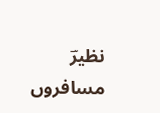نظیرؔ
مسافروں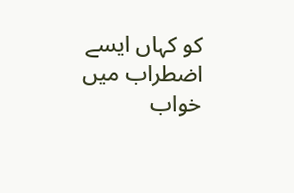کو کہاں ایسے اضطراب میں خواب